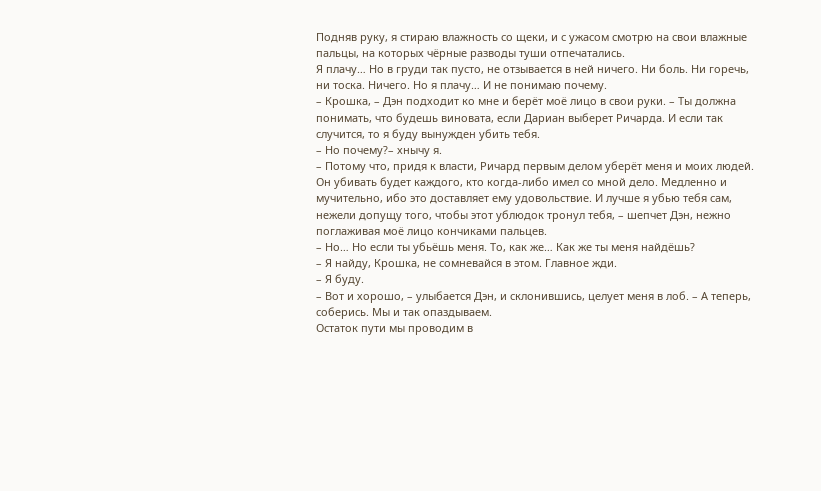Подняв руку, я стираю влажность со щеки, и с ужасом смотрю на свои влажные пальцы, на которых чёрные разводы туши отпечатались.
Я плачу… Но в груди так пусто, не отзывается в ней ничего. Ни боль. Ни горечь, ни тоска. Ничего. Но я плачу… И не понимаю почему.
– Крошка, – Дэн подходит ко мне и берёт моё лицо в свои руки. – Ты должна понимать, что будешь виновата, если Дариан выберет Ричарда. И если так случится, то я буду вынужден убить тебя.
– Но почему?– хнычу я.
– Потому что, придя к власти, Ричард первым делом уберёт меня и моих людей. Он убивать будет каждого, кто когда-либо имел со мной дело. Медленно и мучительно, ибо это доставляет ему удовольствие. И лучше я убью тебя сам, нежели допущу того, чтобы этот ублюдок тронул тебя, – шепчет Дэн, нежно поглаживая моё лицо кончиками пальцев.
– Но… Но если ты убьёшь меня. То, как же… Как же ты меня найдёшь?
– Я найду, Крошка, не сомневайся в этом. Главное жди.
– Я буду.
– Вот и хорошо, – улыбается Дэн, и склонившись, целует меня в лоб. – А теперь, соберись. Мы и так опаздываем.
Остаток пути мы проводим в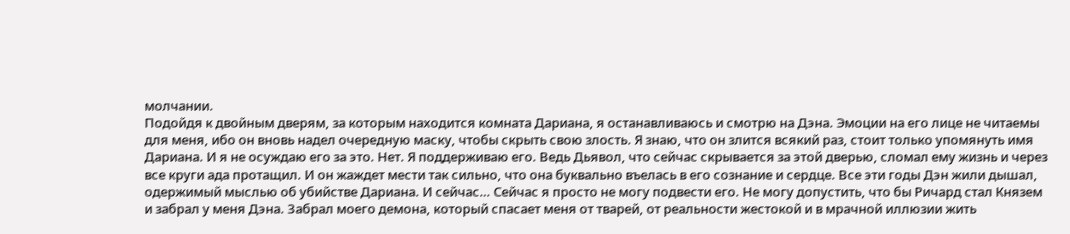молчании.
Подойдя к двойным дверям, за которым находится комната Дариана, я останавливаюсь и смотрю на Дэна. Эмоции на его лице не читаемы для меня, ибо он вновь надел очередную маску, чтобы скрыть свою злость. Я знаю, что он злится всякий раз, стоит только упомянуть имя Дариана. И я не осуждаю его за это. Нет. Я поддерживаю его. Ведь Дьявол, что сейчас скрывается за этой дверью, сломал ему жизнь и через все круги ада протащил. И он жаждет мести так сильно, что она буквально въелась в его сознание и сердце. Все эти годы Дэн жили дышал, одержимый мыслью об убийстве Дариана. И сейчас… Сейчас я просто не могу подвести его. Не могу допустить, что бы Ричард стал Князем и забрал у меня Дэна. Забрал моего демона, который спасает меня от тварей, от реальности жестокой и в мрачной иллюзии жить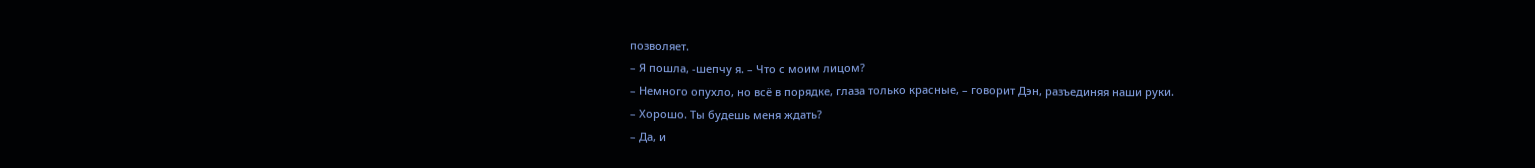позволяет.
– Я пошла, -шепчу я. – Что с моим лицом?
– Немного опухло, но всё в порядке, глаза только красные, – говорит Дэн, разъединяя наши руки.
– Хорошо. Ты будешь меня ждать?
– Да, и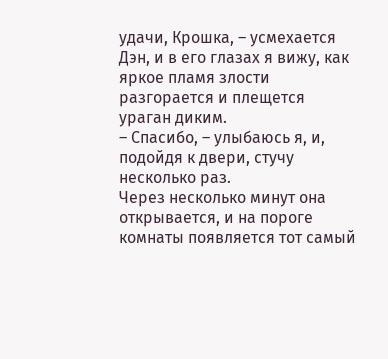удачи, Крошка, – усмехается Дэн, и в его глазах я вижу, как яркое пламя злости разгорается и плещется ураган диким.
– Спасибо, – улыбаюсь я, и, подойдя к двери, стучу несколько раз.
Через несколько минут она открывается, и на пороге комнаты появляется тот самый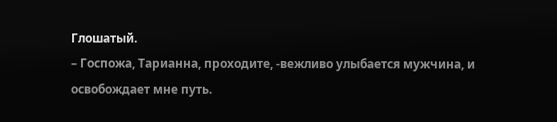Глошатый.
– Госпожа, Тарианна, проходите, -вежливо улыбается мужчина, и освобождает мне путь.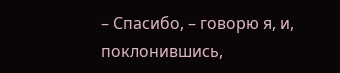– Спасибо, – говорю я, и, поклонившись,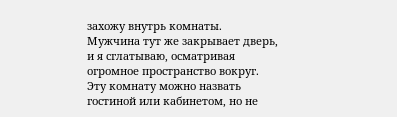захожу внутрь комнаты.
Мужчина тут же закрывает дверь, и я сглатываю, осматривая огромное пространство вокруг. Эту комнату можно назвать гостиной или кабинетом, но не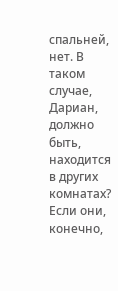спальней, нет. В таком случае, Дариан, должно быть, находится в других комнатах? Если они, конечно,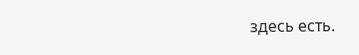здесь есть.